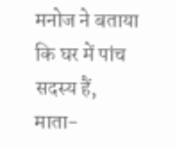मनोज ने बताया कि घर में पांच सदस्य हैं, माता-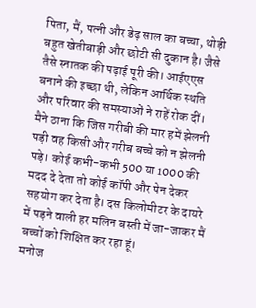पिता, मैं, पत्नी और डेढ़ साल का बच्चा, थोड़ी बहुत खेतीबाड़ी और छोटी सी दुकान है। जैसे तैसे स्नातक की पढ़ाई पूरी की। आईएएस बनाने की इच्छा थी, लेकिन आर्थिक स्थति और परिवार की समस्याओं ने राहें रोक दीं। मैने ठाना कि जिस गरीबी की मार हमें झेलनी पड़ी वह किसी और गरीब बच्चे को न झेलनी पड़े। कोई कभी-कभी 500 या 1000 की मदद दे देता तो कोई कॉपी और पेन देकर सहयोग कर देता है। दस किलोमीटर के दायरे में पड़ने वाली हर मलिन बस्ती में जा-जाकर मैं बच्चों को शिक्षित कर रहा हूं।
मनोज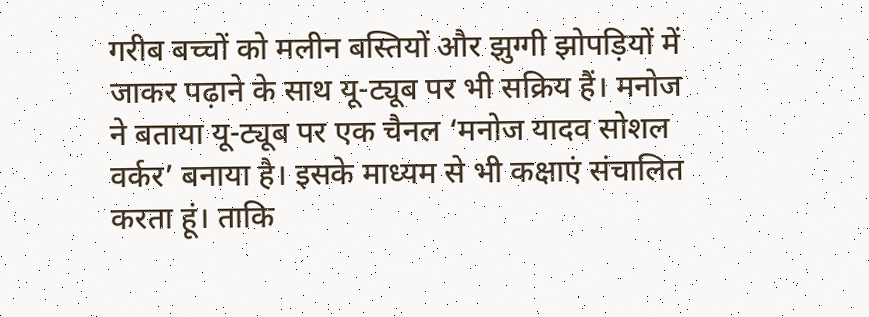गरीब बच्चों को मलीन बस्तियों और झुग्गी झोपड़ियों में जाकर पढ़ाने के साथ यू-ट्यूब पर भी सक्रिय हैं। मनोज ने बताया यू-ट्यूब पर एक चैनल ‘मनोज यादव सोशल वर्कर’ बनाया है। इसके माध्यम से भी कक्षाएं संचालित करता हूं। ताकि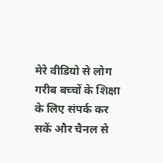मेरे वीडियो से लोग गरीब बच्चों के शिक्षा के लिए संपर्क कर सकें और चैनल से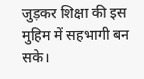जुड़कर शिक्षा की इस मुहिम में सहभागी बन सके।